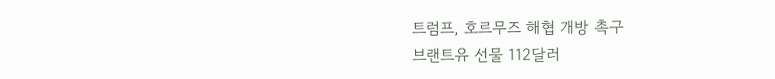트럼프, 호르무즈 해협 개방 촉구
브랜트유 선물 112달러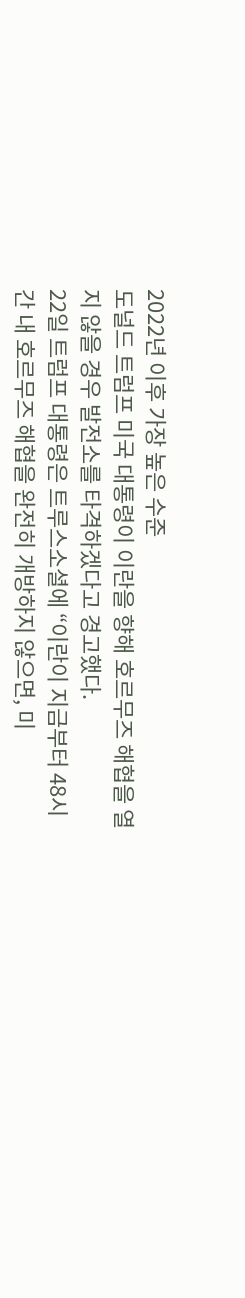2022년 이후 가장 높은 수준
도널드 트럼프 미국 대통령이 이란을 향해 호르무즈 해협을 열지 않을 경우 발전소를 타격하겠다고 경고했다.
22일 트럼프 대통령은 트루스소셜에 “이란이 지금부터 48시간 내 호르무즈 해협을 완전히 개방하지 않으면, 미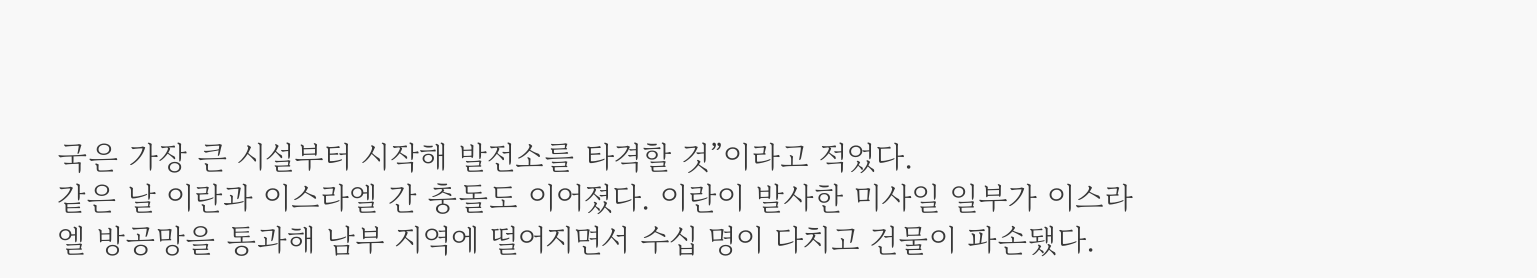국은 가장 큰 시설부터 시작해 발전소를 타격할 것”이라고 적었다.
같은 날 이란과 이스라엘 간 충돌도 이어졌다. 이란이 발사한 미사일 일부가 이스라엘 방공망을 통과해 남부 지역에 떨어지면서 수십 명이 다치고 건물이 파손됐다.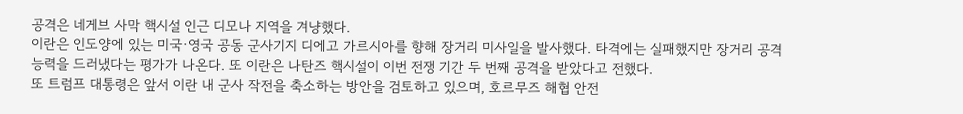공격은 네게브 사막 핵시설 인근 디모나 지역을 겨냥했다.
이란은 인도양에 있는 미국·영국 공동 군사기지 디에고 가르시아를 향해 장거리 미사일을 발사했다. 타격에는 실패했지만 장거리 공격 능력을 드러냈다는 평가가 나온다. 또 이란은 나탄즈 핵시설이 이번 전쟁 기간 두 번째 공격을 받았다고 전했다.
또 트럼프 대통령은 앞서 이란 내 군사 작전을 축소하는 방안을 검토하고 있으며, 호르무즈 해협 안전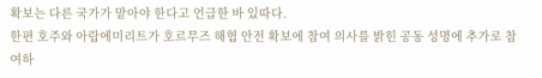확보는 다른 국가가 맡아야 한다고 언급한 바 있따다.
한편 호주와 아랍에미리트가 호르무즈 해협 안전 확보에 참여 의사를 밝힌 공동 성명에 추가로 참여하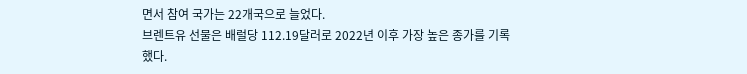면서 참여 국가는 22개국으로 늘었다.
브렌트유 선물은 배럴당 112.19달러로 2022년 이후 가장 높은 종가를 기록했다.